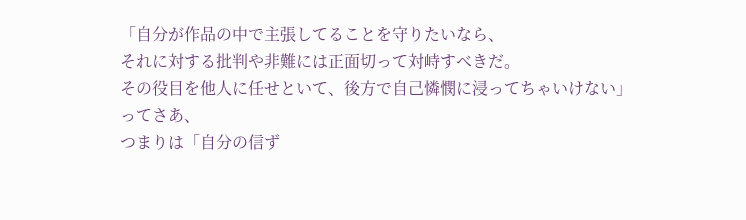「自分が作品の中で主張してることを守りたいなら、
それに対する批判や非難には正面切って対峙すべきだ。
その役目を他人に任せといて、後方で自己憐憫に浸ってちゃいけない」
ってさあ、
つまりは「自分の信ず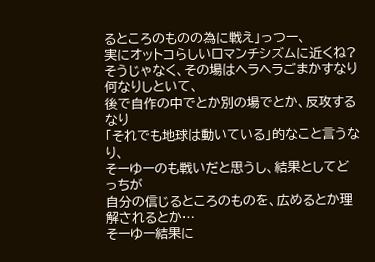るところのものの為に戦え」っつー、
実にオットコらしいロマンチシズムに近くね?
そうじゃなく、その場はヘラヘラごまかすなり何なりしといて、
後で自作の中でとか別の場でとか、反攻するなり
「それでも地球は動いている」的なこと言うなり、
そーゆーのも戦いだと思うし、結果としてどっちが
自分の信じるところのものを、広めるとか理解されるとか…
そーゆー結果に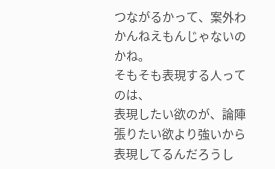つながるかって、案外わかんねえもんじゃないのかね。
そもそも表現する人ってのは、
表現したい欲のが、論陣張りたい欲より強いから表現してるんだろうし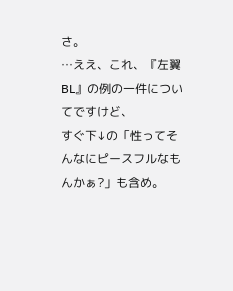さ。
…ええ、これ、『左翼BL』の例の一件についてですけど、
すぐ下↓の「性ってそんなにピースフルなもんかぁ?」も含め。